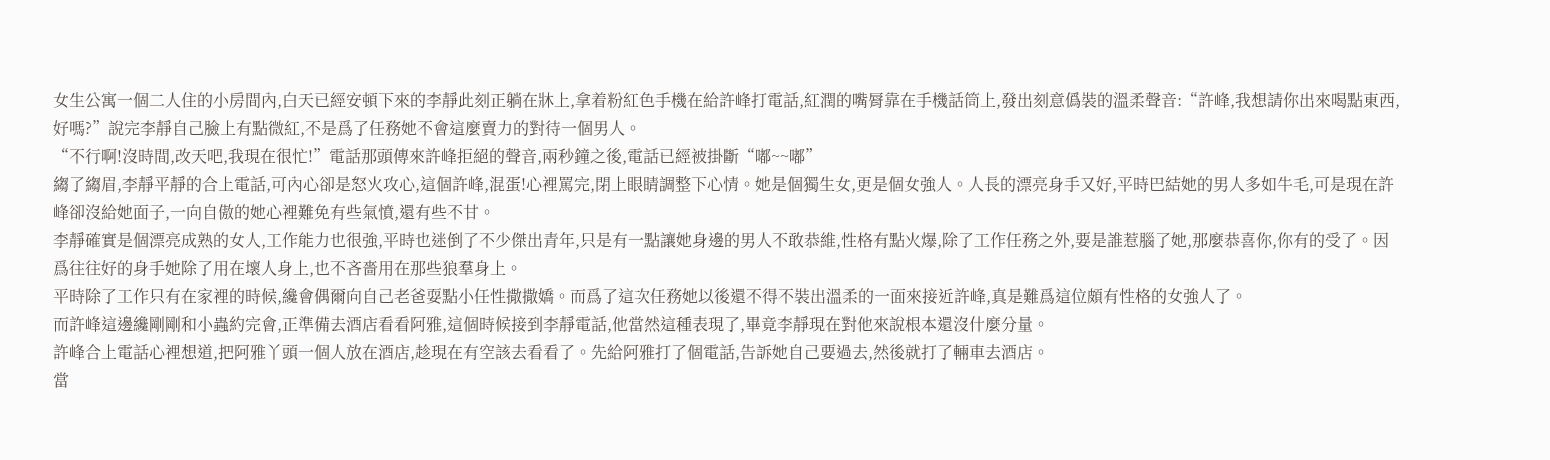女生公寓一個二人住的小房間內,白天已經安頓下來的李靜此刻正躺在牀上,拿着粉紅色手機在給許峰打電話,紅潤的嘴脣靠在手機話筒上,發出刻意僞裝的溫柔聲音:“許峰,我想請你出來喝點東西,好嗎?”說完李靜自己臉上有點微紅,不是爲了任務她不會這麼賣力的對待一個男人。
“不行啊!沒時間,改天吧,我現在很忙!”電話那頭傳來許峰拒絕的聲音,兩秒鐘之後,電話已經被掛斷“嘟~~嘟”
縐了縐眉,李靜平靜的合上電話,可內心卻是怒火攻心,這個許峰,混蛋!心裡罵完,閉上眼睛調整下心情。她是個獨生女,更是個女強人。人長的漂亮身手又好,平時巴結她的男人多如牛毛,可是現在許峰卻沒給她面子,一向自傲的她心裡難免有些氣憤,還有些不甘。
李靜確實是個漂亮成熟的女人,工作能力也很強,平時也迷倒了不少傑出青年,只是有一點讓她身邊的男人不敢恭維,性格有點火爆,除了工作任務之外,要是誰惹腦了她,那麼恭喜你,你有的受了。因爲往往好的身手她除了用在壞人身上,也不吝嗇用在那些狼羣身上。
平時除了工作只有在家裡的時候,纔會偶爾向自己老爸耍點小任性撒撒嬌。而爲了這次任務她以後還不得不裝出溫柔的一面來接近許峰,真是難爲這位頗有性格的女強人了。
而許峰這邊纔剛剛和小蟲約完會,正準備去酒店看看阿雅,這個時候接到李靜電話,他當然這種表現了,畢竟李靜現在對他來說根本還沒什麼分量。
許峰合上電話心裡想道,把阿雅丫頭一個人放在酒店,趁現在有空該去看看了。先給阿雅打了個電話,告訴她自己要過去,然後就打了輛車去酒店。
當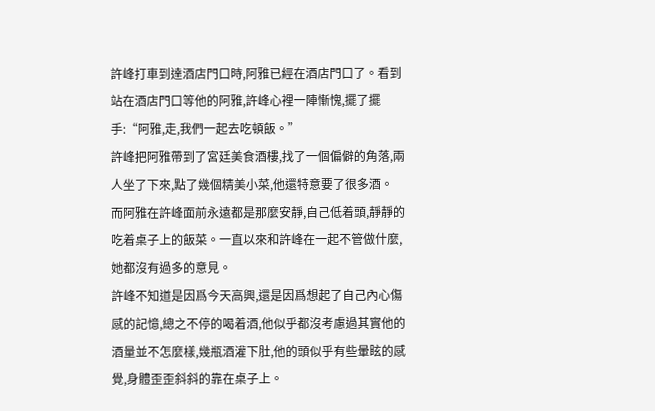許峰打車到達酒店門口時,阿雅已經在酒店門口了。看到站在酒店門口等他的阿雅,許峰心裡一陣慚愧,擺了擺手:“阿雅,走,我們一起去吃頓飯。”
許峰把阿雅帶到了宮廷美食酒樓,找了一個偏僻的角落,兩人坐了下來,點了幾個精美小菜,他還特意要了很多酒。
而阿雅在許峰面前永遠都是那麼安靜,自己低着頭,靜靜的吃着桌子上的飯菜。一直以來和許峰在一起不管做什麼,她都沒有過多的意見。
許峰不知道是因爲今天高興,還是因爲想起了自己內心傷感的記憶,總之不停的喝着酒,他似乎都沒考慮過其實他的酒量並不怎麼樣,幾瓶酒灌下肚,他的頭似乎有些暈眩的感覺,身體歪歪斜斜的靠在桌子上。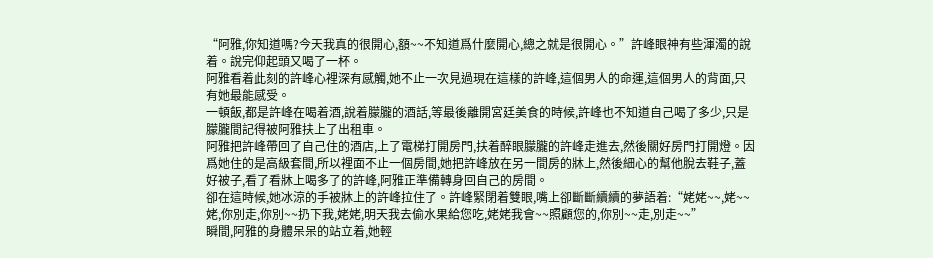“阿雅,你知道嗎?今天我真的很開心,額~~不知道爲什麼開心,總之就是很開心。”許峰眼神有些渾濁的說着。說完仰起頭又喝了一杯。
阿雅看着此刻的許峰心裡深有感觸,她不止一次見過現在這樣的許峰,這個男人的命運,這個男人的背面,只有她最能感受。
一頓飯,都是許峰在喝着酒,說着朦朧的酒話,等最後離開宮廷美食的時候,許峰也不知道自己喝了多少,只是朦朧間記得被阿雅扶上了出租車。
阿雅把許峰帶回了自己住的酒店,上了電梯打開房門,扶着醉眼朦朧的許峰走進去,然後關好房門打開燈。因爲她住的是高級套間,所以裡面不止一個房間,她把許峰放在另一間房的牀上,然後細心的幫他脫去鞋子,蓋好被子,看了看牀上喝多了的許峰,阿雅正準備轉身回自己的房間。
卻在這時候,她冰涼的手被牀上的許峰拉住了。許峰緊閉着雙眼,嘴上卻斷斷續續的夢語着:“姥姥~~,姥~~姥,你別走,你別~~扔下我,姥姥,明天我去偷水果給您吃,姥姥我會~~照顧您的,你別~~走,別走~~”
瞬間,阿雅的身體呆呆的站立着,她輕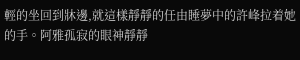輕的坐回到牀邊,就這樣靜靜的任由睡夢中的許峰拉着她的手。阿雅孤寂的眼神靜靜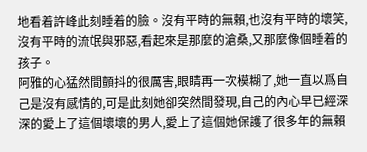地看着許峰此刻睡着的臉。沒有平時的無賴,也沒有平時的壞笑,沒有平時的流氓與邪惡,看起來是那麼的滄桑,又那麼像個睡着的孩子。
阿雅的心猛然間顫抖的很厲害,眼睛再一次模糊了,她一直以爲自己是沒有感情的,可是此刻她卻突然間發現,自己的內心早已經深深的愛上了這個壞壞的男人,愛上了這個她保護了很多年的無賴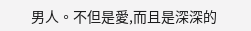男人。不但是愛,而且是深深的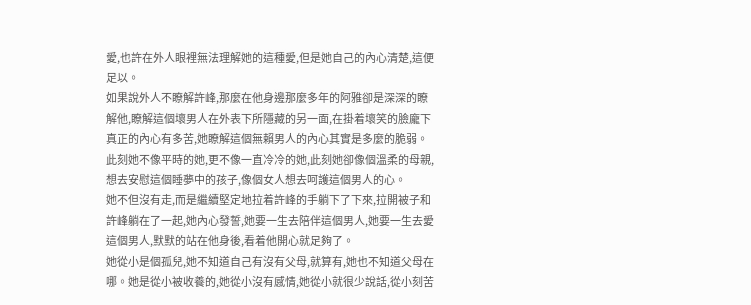愛,也許在外人眼裡無法理解她的這種愛,但是她自己的內心清楚,這便足以。
如果說外人不瞭解許峰,那麼在他身邊那麼多年的阿雅卻是深深的瞭解他,瞭解這個壞男人在外表下所隱藏的另一面,在掛着壞笑的臉龐下真正的內心有多苦,她瞭解這個無賴男人的內心其實是多麼的脆弱。
此刻她不像平時的她,更不像一直冷冷的她,此刻她卻像個溫柔的母親,想去安慰這個睡夢中的孩子,像個女人想去呵護這個男人的心。
她不但沒有走,而是繼續堅定地拉着許峰的手躺下了下來,拉開被子和許峰躺在了一起,她內心發誓,她要一生去陪伴這個男人,她要一生去愛這個男人,默默的站在他身後,看着他開心就足夠了。
她從小是個孤兒,她不知道自己有沒有父母,就算有,她也不知道父母在哪。她是從小被收養的,她從小沒有感情,她從小就很少說話,從小刻苦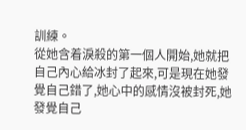訓練。
從她含着淚殺的第一個人開始,她就把自己內心給冰封了起來,可是現在她發覺自己錯了,她心中的感情沒被封死,她發覺自己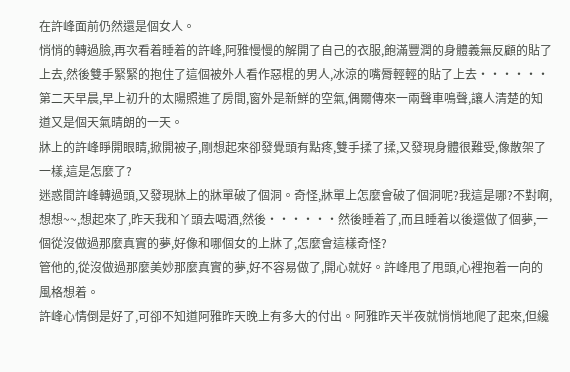在許峰面前仍然還是個女人。
悄悄的轉過臉,再次看着睡着的許峰,阿雅慢慢的解開了自己的衣服,飽滿豐潤的身體義無反顧的貼了上去,然後雙手緊緊的抱住了這個被外人看作惡棍的男人,冰涼的嘴脣輕輕的貼了上去······
第二天早晨,早上初升的太陽照進了房間,窗外是新鮮的空氣,偶爾傳來一兩聲車鳴聲,讓人清楚的知道又是個天氣晴朗的一天。
牀上的許峰睜開眼睛,掀開被子,剛想起來卻發覺頭有點疼,雙手揉了揉,又發現身體很難受,像散架了一樣,這是怎麼了?
迷惑間許峰轉過頭,又發現牀上的牀單破了個洞。奇怪,牀單上怎麼會破了個洞呢?我這是哪?不對啊,想想~~,想起來了,昨天我和丫頭去喝酒,然後······然後睡着了,而且睡着以後還做了個夢,一個從沒做過那麼真實的夢,好像和哪個女的上牀了,怎麼會這樣奇怪?
管他的,從沒做過那麼美妙那麼真實的夢,好不容易做了,開心就好。許峰甩了甩頭,心裡抱着一向的風格想着。
許峰心情倒是好了,可卻不知道阿雅昨天晚上有多大的付出。阿雅昨天半夜就悄悄地爬了起來,但纔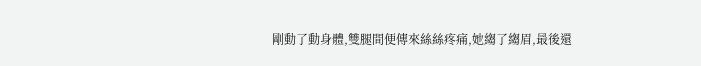剛動了動身體,雙腿間便傳來絲絲疼痛,她縐了縐眉,最後還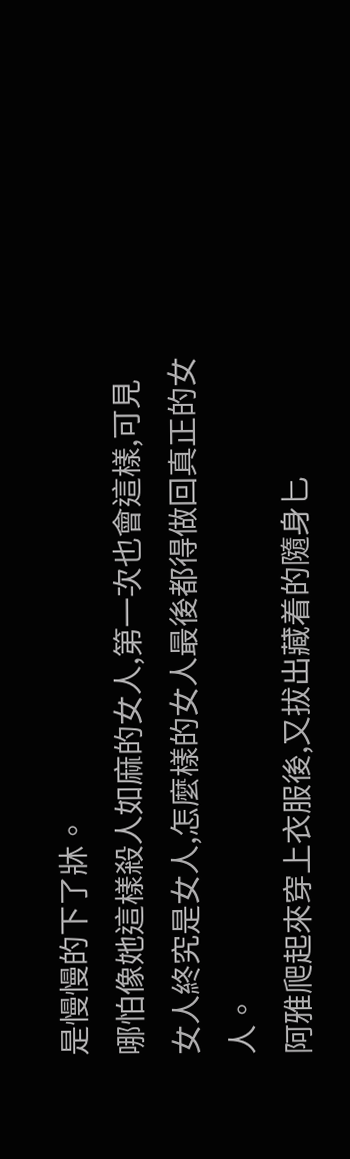是慢慢的下了牀。
哪怕像她這樣殺人如麻的女人,第一次也會這樣,可見女人終究是女人,怎麼樣的女人最後都得做回真正的女人。
阿雅爬起來穿上衣服後,又拔出藏着的隨身匕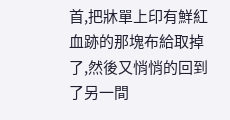首,把牀單上印有鮮紅血跡的那塊布給取掉了,然後又悄悄的回到了另一間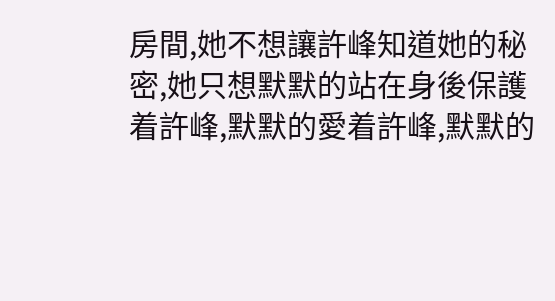房間,她不想讓許峰知道她的秘密,她只想默默的站在身後保護着許峰,默默的愛着許峰,默默的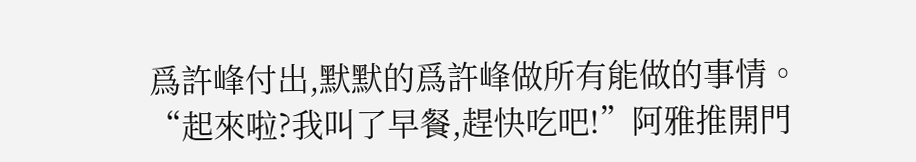爲許峰付出,默默的爲許峰做所有能做的事情。
“起來啦?我叫了早餐,趕快吃吧!”阿雅推開門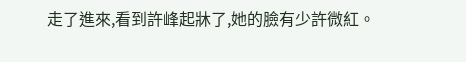走了進來,看到許峰起牀了,她的臉有少許微紅。